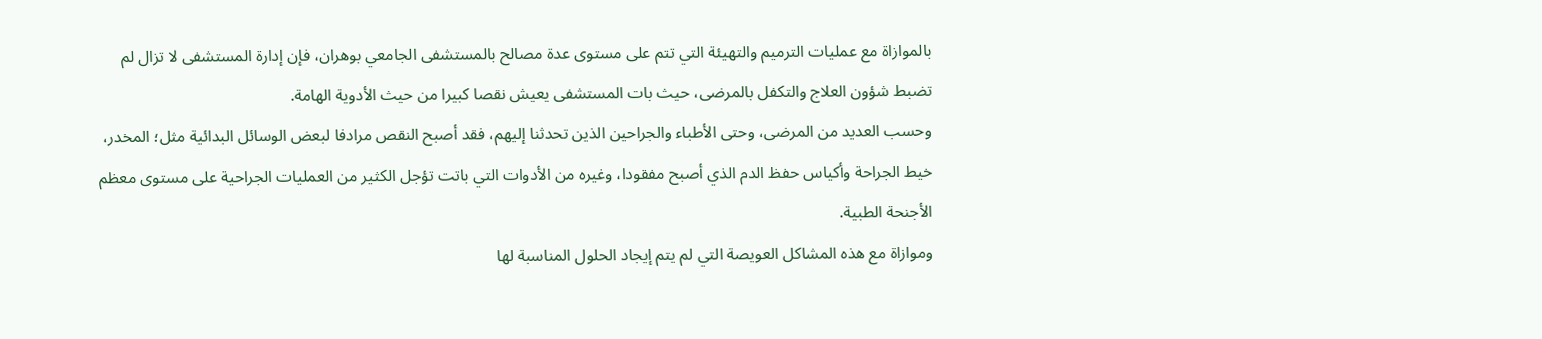بالموازاة مع عمليات الترميم والتهيئة التي تتم على مستوى عدة مصالح بالمستشفى الجامعي بوهران، فإن إدارة المستشفى لا تزال لم تضبط شؤون العلاج والتكفل بالمرضى، حيث بات المستشفى يعيش نقصا كبيرا من حيث الأدوية الهامة.
وحسب العديد من المرضى، وحتى الأطباء والجراحين الذين تحدثنا إليهم، فقد أصبح النقص مرادفا لبعض الوسائل البدائية مثل؛ المخدر، خيط الجراحة وأكياس حفظ الدم الذي أصبح مفقودا، وغيره من الأدوات التي باتت تؤجل الكثير من العمليات الجراحية على مستوى معظم الأجنحة الطبية.
وموازاة مع هذه المشاكل العويصة التي لم يتم إيجاد الحلول المناسبة لها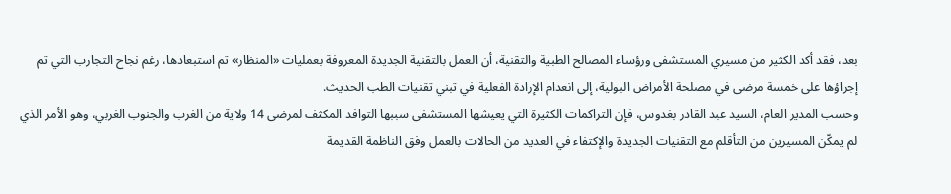بعد، فقد أكد الكثير من مسيري المستشفى ورؤساء المصالح الطبية والتقنية، أن العمل بالتقنية الجديدة المعروفة بعمليات «المنظار» تم استبعادها، رغم نجاح التجارب التي تم إجراؤها على خمسة مرضى في مصلحة الأمراض البولية، إلى انعدام الإرادة الفعلية في تبني تقنيات الطب الحديث.
وحسب المدير العام، السيد عبد القادر بغدوس، فإن التراكمات الكثيرة التي يعيشها المستشفى سببها التوافد المكثف لمرضى 14 ولاية من الغرب والجنوب الغربي، وهو الأمر الذي لم يمكّن المسيرين من التأقلم مع التقنيات الجديدة والإكتفاء في العديد من الحالات بالعمل وفق الناظمة القديمة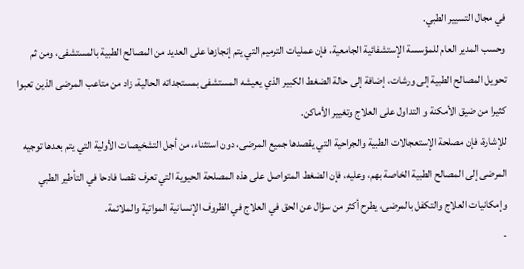في مجال التسيير الطبي.
وحسب المدير العام للمؤسسة الإستشفائية الجامعية، فإن عمليات الترميم التي يتم إنجازها على العديد من المصالح الطبية بالمستشفى، ومن ثم تحويل المصالح الطبية إلى ورشات، إضافة إلى حالة الضغط الكبير الذي يعيشه المستشفى بمستجداته الحالية، زاد من متاعب المرضى الذين تعبوا كثيرا من ضيق الأمكنة و التداول على العلاج وتغيير الأماكن.
للإشارة، فإن مصلحة الإستعجالات الطبية والجراحية التي يقصدها جميع المرضى، دون استثناء، من أجل التشخيصات الأولية التي يتم بعدها توجيه المرضى إلى المصالح الطبية الخاصة بهم، وعليه، فإن الضغط المتواصل على هذه المصلحة الحيوية التي تعرف نقصا فادحا في التأطير الطبي وإمكانيات العلاج والتكفل بالمرضى، يطرح أكثر من سؤال عن الحق في العلاج في الظروف الإنسانية المواتية والملائمة.
-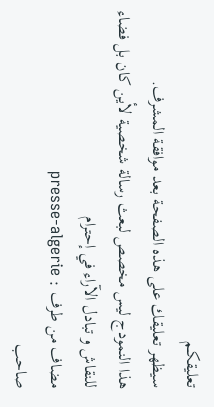تعليقكـم
سيظهر تعليقك على هذه الصفحة بعد موافقة المشرف.
هذا النمودج ليس مخصص لبعث رسالة شخصية لأين كان بل فضاء للنقاش و تبادل الآراء في إحترام
مضاف من طرف : presse-algerie
صاحب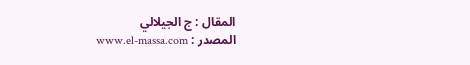المقال : ج الجيلالي
المصدر : www.el-massa.com